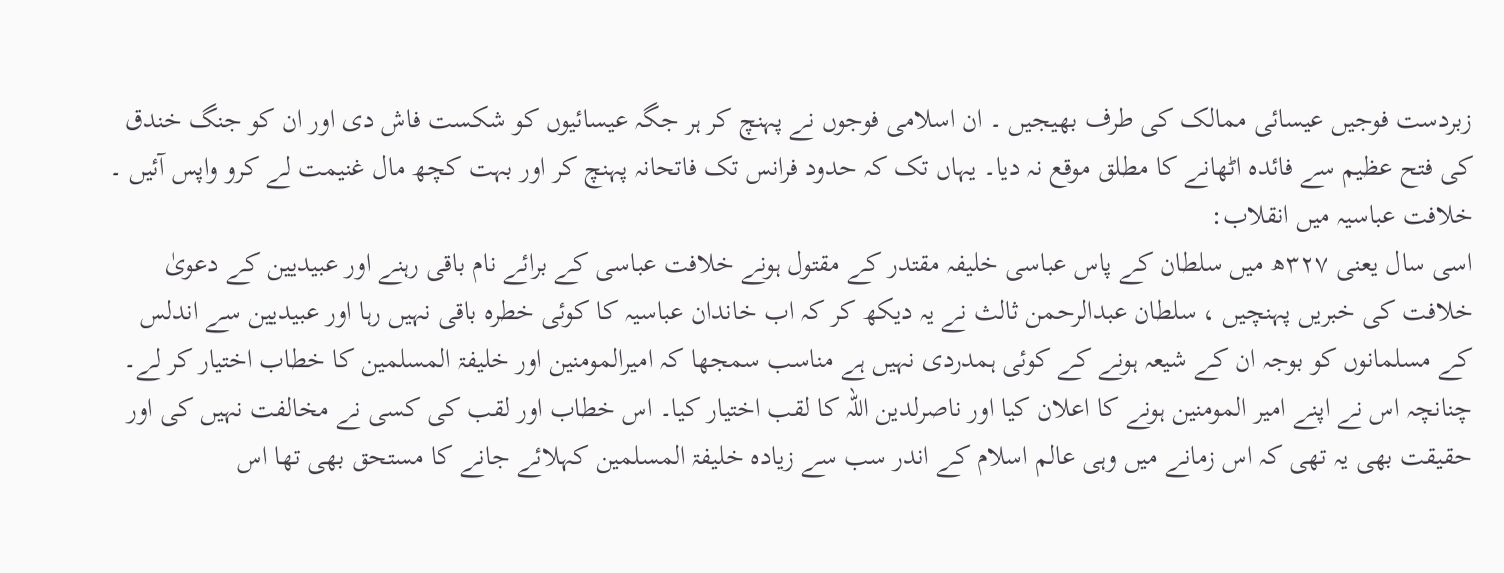زبردست فوجیں عیسائی ممالک کی طرف بھیجیں ۔ ان اسلامی فوجوں نے پہنچ کر ہر جگہ عیسائیوں کو شکست فاش دی اور ان کو جنگ خندق کی فتح عظیم سے فائدہ اٹھانے کا مطلق موقع نہ دیا۔ یہاں تک کہ حدود فرانس تک فاتحانہ پہنچ کر اور بہت کچھ مال غنیمت لے کرو واپس آئیں ۔
خلافت عباسیہ میں انقلاب:
اسی سال یعنی ۳۲۷ھ میں سلطان کے پاس عباسی خلیفہ مقتدر کے مقتول ہونے خلافت عباسی کے برائے نام باقی رہنے اور عبیدیین کے دعویٰ خلافت کی خبریں پہنچیں ، سلطان عبدالرحمن ثالث نے یہ دیکھ کر کہ اب خاندان عباسیہ کا کوئی خطرہ باقی نہیں رہا اور عبیدیین سے اندلس کے مسلمانوں کو بوجہ ان کے شیعہ ہونے کے کوئی ہمدردی نہیں ہے مناسب سمجھا کہ امیرالمومنین اور خلیفۃ المسلمین کا خطاب اختیار کر لے۔ چنانچہ اس نے اپنے امیر المومنین ہونے کا اعلان کیا اور ناصرلدین اللہ کا لقب اختیار کیا۔ اس خطاب اور لقب کی کسی نے مخالفت نہیں کی اور حقیقت بھی یہ تھی کہ اس زمانے میں وہی عالم اسلام کے اندر سب سے زیادہ خلیفۃ المسلمین کہلائے جانے کا مستحق بھی تھا اس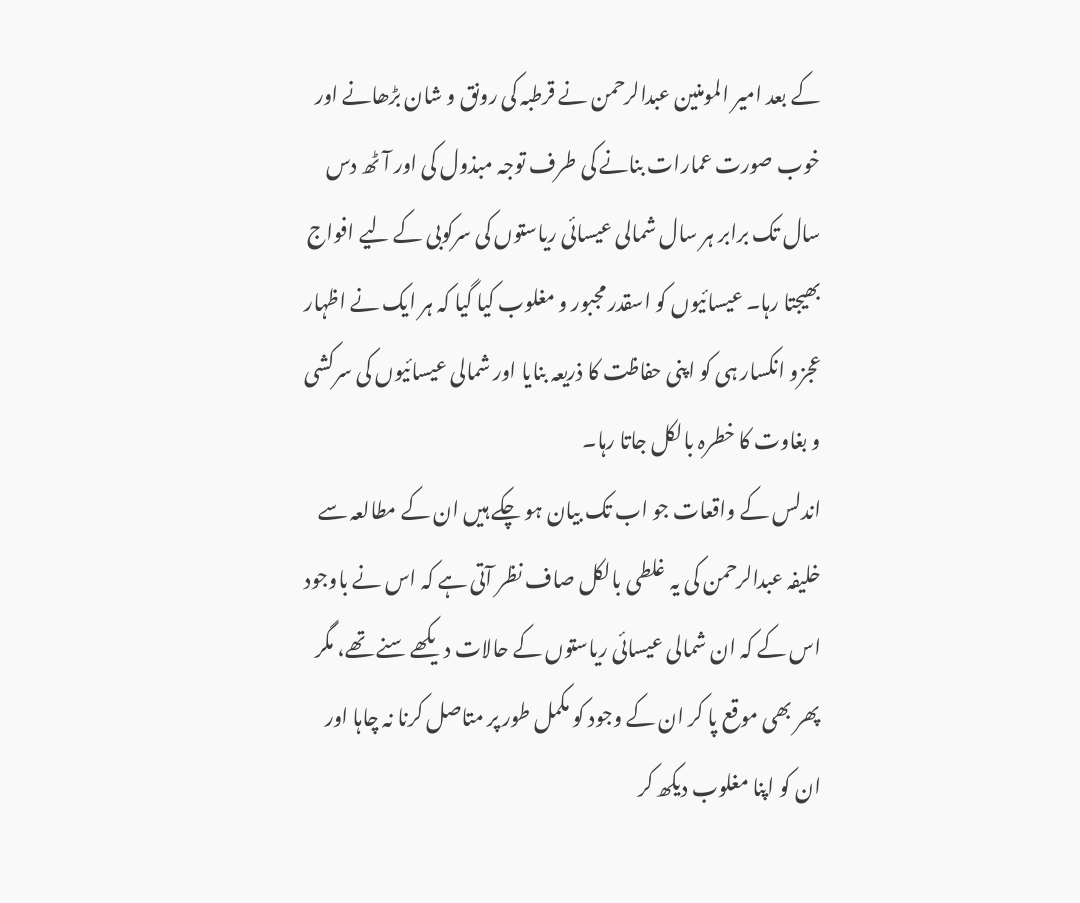کے بعد امیر المومنین عبدالرحمن نے قرطبہ کی رونق و شان بڑھانے اور خوب صورت عمارات بنانے کی طرف توجہ مبذول کی اور آٹھ دس سال تک برابر ہر سال شمالی عیسائی ریاستوں کی سرکوبی کے لیے افواج بھیجتا رہا۔ عیسائیوں کو اسقدر مجبور و مغلوب کیا گیا کہ ہر ایک نے اظہار عجزو انکسار ہی کو اپنی حفاظت کا ذریعہ بنایا اور شمالی عیسائیوں کی سرکشی و بغاوت کا خطرہ بالکل جاتا رہا۔
اندلس کے واقعات جو اب تک بیان ہو چکے ہیں ان کے مطالعہ سے خلیفہ عبدالرحمن کی یہ غلطی بالکل صاف نظر آتی ہے کہ اس نے باوجود اس کے کہ ان شمالی عیسائی ریاستوں کے حالات دیکھے سنے تھے، مگر پھر بھی موقع پا کر ان کے وجود کو مکمل طور پر متاصل کرنا نہ چاہا اور ان کو اپنا مغلوب دیکھ کر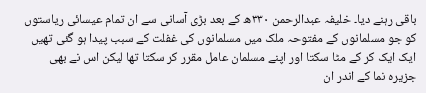باقی رہنے دیا۔ خلیفہ عبدالرحمن ۳۳۰ھ کے بعد بڑی آسانی سے ان تمام عیسائی ریاستوں کو جو مسلمانوں کے مفتوحہ ملک میں مسلمانوں کی غفلت کے سبب پیدا ہو گئی تھیں ایک ایک کر کے مٹا سکتا اور اپنے مسلمان عامل مقرر کر سکتا تھا لیکن اس نے بھی جزیرہ نما کے اندر ان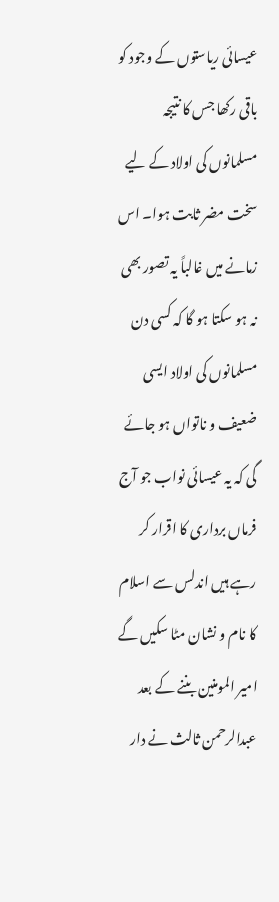عیسائی ریاستوں کے وجود کو باقی رکھا جس کا نتیجہ مسلمانوں کی اولاد کے لیے سخت مضر ثابت ہوا۔ اس زمانے میں غالباً یہ تصور بھی نہ ہو سکتا ہو گا کہ کسی دن مسلمانوں کی اولاد ایسی ضعیف و ناتواں ہو جائے گی کہ یہ عیسائی نواب جو آج فرماں برداری کا اقرار کر رہے ہیں اندلس سے اسلام کا نام و نشان مٹا سکیں گے امیر المومنین بننے کے بعد عبدالرحمن ثالث نے دار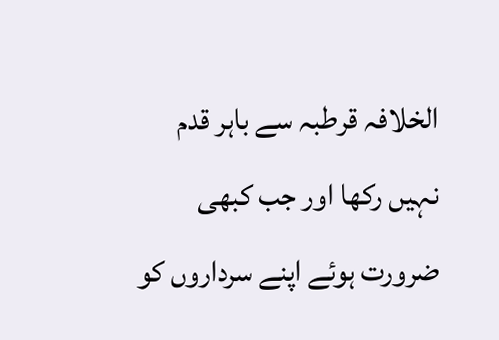الخلافہ قرطبہ سے باہر قدم نہیں رکھا اور جب کبھی ضرورت ہوئے اپنے سرداروں کو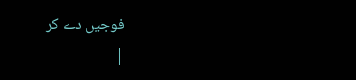فوجیں دے کر
|